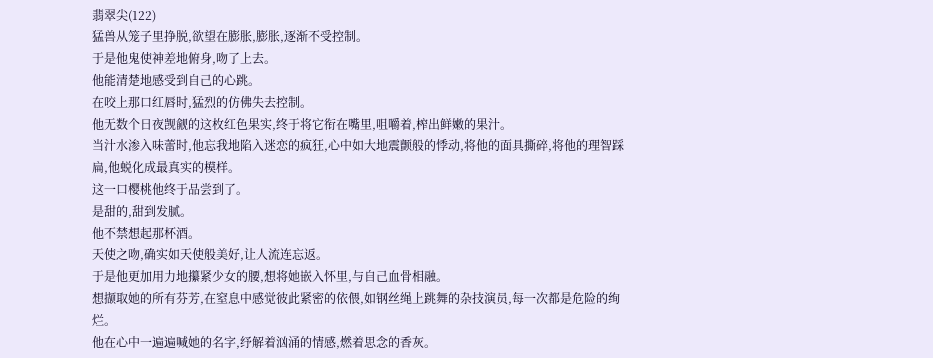翡翠尖(122)
猛兽从笼子里挣脱,欲望在膨胀,膨胀,逐渐不受控制。
于是他鬼使神差地俯身,吻了上去。
他能清楚地感受到自己的心跳。
在咬上那口红唇时,猛烈的仿佛失去控制。
他无数个日夜觊觎的这枚红色果实,终于将它衔在嘴里,咀嚼着,榨出鲜嫩的果汁。
当汁水渗入味蕾时,他忘我地陷入迷恋的疯狂,心中如大地震颤般的悸动,将他的面具撕碎,将他的理智踩扁,他蜕化成最真实的模样。
这一口樱桃他终于品尝到了。
是甜的,甜到发腻。
他不禁想起那杯酒。
天使之吻,确实如天使般美好,让人流连忘返。
于是他更加用力地攥紧少女的腰,想将她嵌入怀里,与自己血骨相融。
想撷取她的所有芬芳,在窒息中感觉彼此紧密的依偎,如钢丝绳上跳舞的杂技演员,每一次都是危险的绚烂。
他在心中一遍遍喊她的名字,纾解着汹涌的情感,燃着思念的香灰。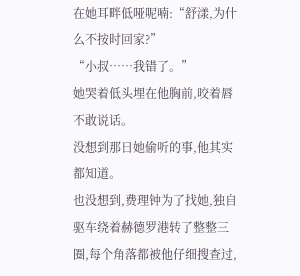在她耳畔低哑呢喃:“舒漾,为什么不按时回家?”
“小叔……我错了。”
她哭着低头埋在他胸前,咬着唇不敢说话。
没想到那日她偷听的事,他其实都知道。
也没想到,费理钟为了找她,独自驱车绕着赫德罗港转了整整三圈,每个角落都被他仔细搜查过,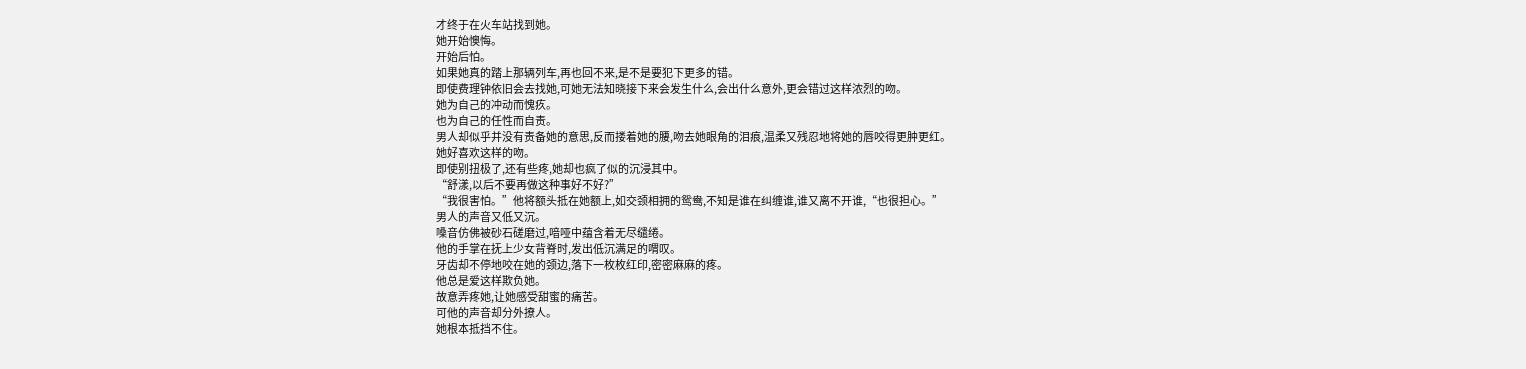才终于在火车站找到她。
她开始懊悔。
开始后怕。
如果她真的踏上那辆列车,再也回不来,是不是要犯下更多的错。
即使费理钟依旧会去找她,可她无法知晓接下来会发生什么,会出什么意外,更会错过这样浓烈的吻。
她为自己的冲动而愧疚。
也为自己的任性而自责。
男人却似乎并没有责备她的意思,反而搂着她的腰,吻去她眼角的泪痕,温柔又残忍地将她的唇咬得更肿更红。
她好喜欢这样的吻。
即使别扭极了,还有些疼,她却也疯了似的沉浸其中。
“舒漾,以后不要再做这种事好不好?”
“我很害怕。”他将额头抵在她额上,如交颈相拥的鸳鸯,不知是谁在纠缠谁,谁又离不开谁,“也很担心。”
男人的声音又低又沉。
嗓音仿佛被砂石磋磨过,喑哑中蕴含着无尽缱绻。
他的手掌在抚上少女背脊时,发出低沉满足的喟叹。
牙齿却不停地咬在她的颈边,落下一枚枚红印,密密麻麻的疼。
他总是爱这样欺负她。
故意弄疼她,让她感受甜蜜的痛苦。
可他的声音却分外撩人。
她根本抵挡不住。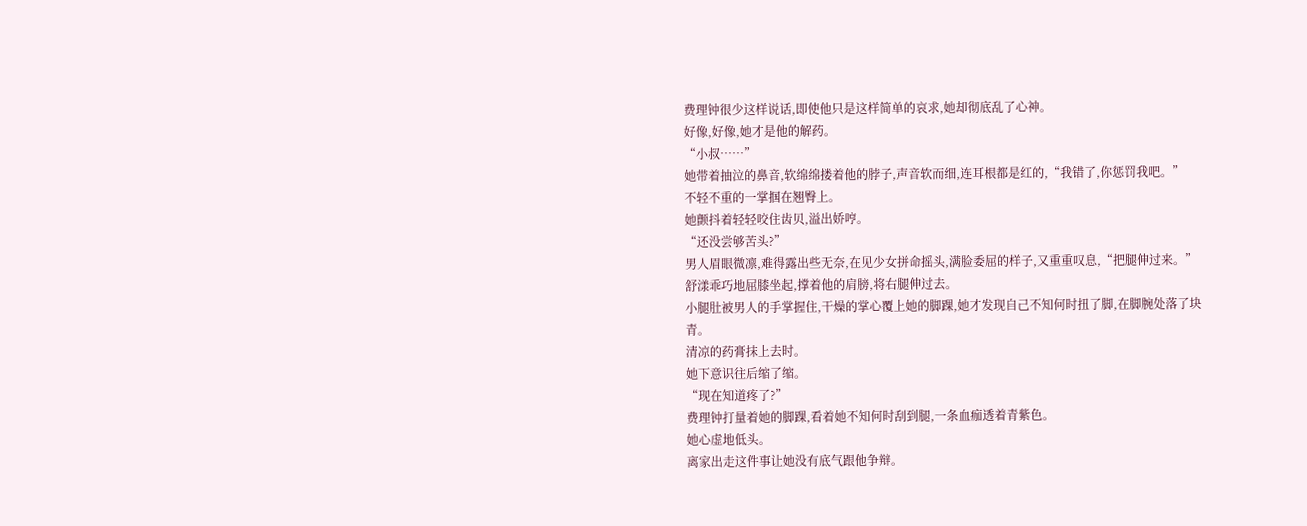费理钟很少这样说话,即使他只是这样简单的哀求,她却彻底乱了心神。
好像,好像,她才是他的解药。
“小叔……”
她带着抽泣的鼻音,软绵绵搂着他的脖子,声音软而细,连耳根都是红的,“我错了,你惩罚我吧。”
不轻不重的一掌掴在翘臀上。
她颤抖着轻轻咬住齿贝,溢出娇哼。
“还没尝够苦头?”
男人眉眼微凛,难得露出些无奈,在见少女拼命摇头,满脸委屈的样子,又重重叹息,“把腿伸过来。”
舒漾乖巧地屈膝坐起,撑着他的肩膀,将右腿伸过去。
小腿肚被男人的手掌握住,干燥的掌心覆上她的脚踝,她才发现自己不知何时扭了脚,在脚腕处落了块青。
清凉的药膏抹上去时。
她下意识往后缩了缩。
“现在知道疼了?”
费理钟打量着她的脚踝,看着她不知何时刮到腿,一条血痂透着青紫色。
她心虚地低头。
离家出走这件事让她没有底气跟他争辩。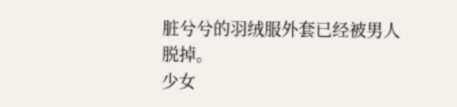脏兮兮的羽绒服外套已经被男人脱掉。
少女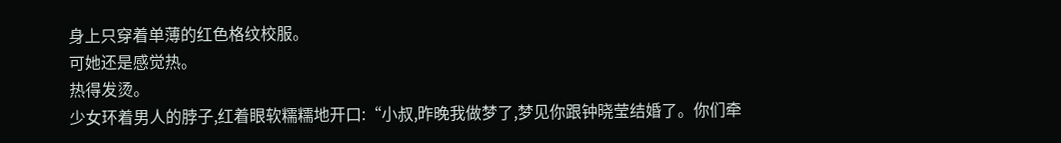身上只穿着单薄的红色格纹校服。
可她还是感觉热。
热得发烫。
少女环着男人的脖子,红着眼软糯糯地开口:“小叔,昨晚我做梦了,梦见你跟钟晓莹结婚了。你们牵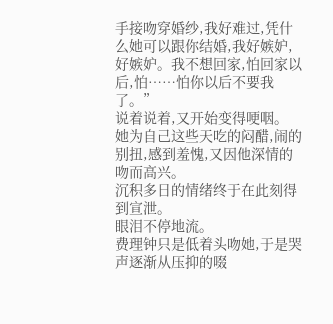手接吻穿婚纱,我好难过,凭什么她可以跟你结婚,我好嫉妒,好嫉妒。我不想回家,怕回家以后,怕……怕你以后不要我了。”
说着说着,又开始变得哽咽。
她为自己这些天吃的闷醋,闹的别扭,感到羞愧,又因他深情的吻而高兴。
沉积多日的情绪终于在此刻得到宣泄。
眼泪不停地流。
费理钟只是低着头吻她,于是哭声逐渐从压抑的啜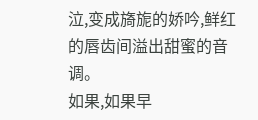泣,变成旖旎的娇吟,鲜红的唇齿间溢出甜蜜的音调。
如果,如果早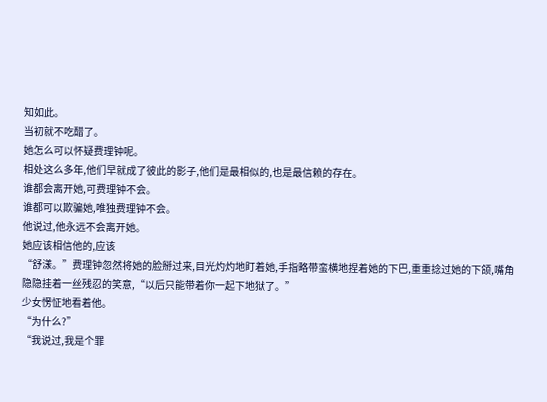知如此。
当初就不吃醋了。
她怎么可以怀疑费理钟呢。
相处这么多年,他们早就成了彼此的影子,他们是最相似的,也是最信赖的存在。
谁都会离开她,可费理钟不会。
谁都可以欺骗她,唯独费理钟不会。
他说过,他永远不会离开她。
她应该相信他的,应该
“舒漾。”费理钟忽然将她的脸掰过来,目光灼灼地盯着她,手指略带蛮横地捏着她的下巴,重重捻过她的下颌,嘴角隐隐挂着一丝残忍的笑意,“以后只能带着你一起下地狱了。”
少女愣怔地看着他。
“为什么?”
“我说过,我是个罪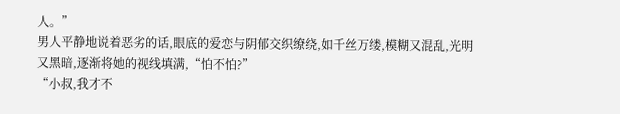人。”
男人平静地说着恶劣的话,眼底的爱恋与阴郁交织缭绕,如千丝万缕,模糊又混乱,光明又黑暗,逐渐将她的视线填满,“怕不怕?”
“小叔,我才不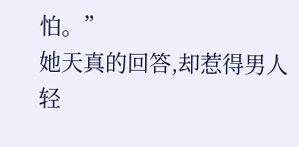怕。”
她天真的回答,却惹得男人轻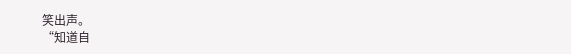笑出声。
“知道自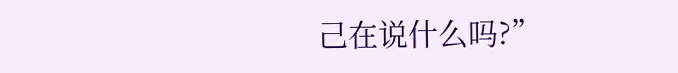己在说什么吗?”